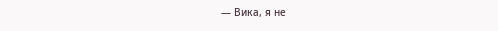— Вика, я не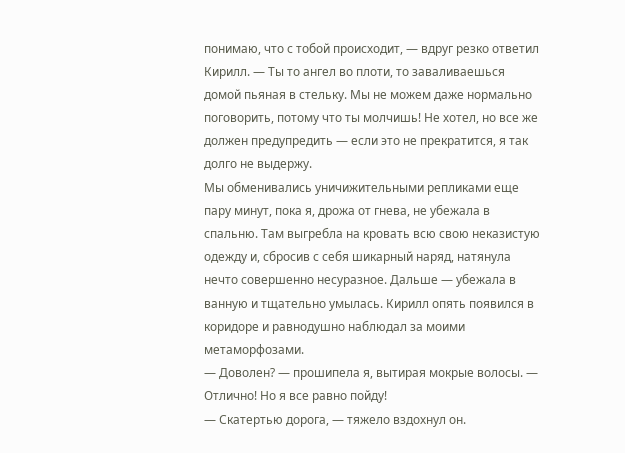понимаю, что с тобой происходит, — вдруг резко ответил Кирилл. — Ты то ангел во плоти, то заваливаешься домой пьяная в стельку. Мы не можем даже нормально поговорить, потому что ты молчишь! Не хотел, но все же должен предупредить — если это не прекратится, я так долго не выдержу.
Мы обменивались уничижительными репликами еще пару минут, пока я, дрожа от гнева, не убежала в спальню. Там выгребла на кровать всю свою неказистую одежду и, сбросив с себя шикарный наряд, натянула нечто совершенно несуразное. Дальше — убежала в ванную и тщательно умылась. Кирилл опять появился в коридоре и равнодушно наблюдал за моими метаморфозами.
— Доволен? — прошипела я, вытирая мокрые волосы. — Отлично! Но я все равно пойду!
— Скатертью дорога, — тяжело вздохнул он.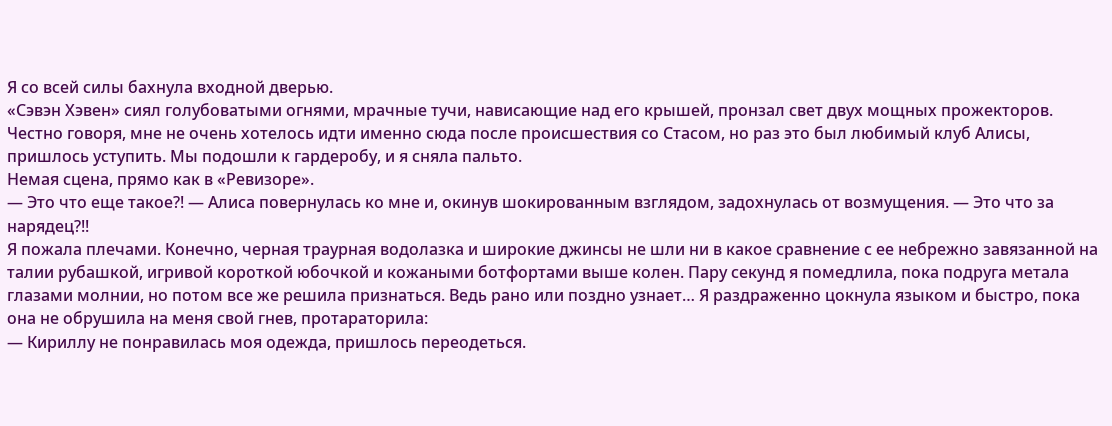Я со всей силы бахнула входной дверью.
«Сэвэн Хэвен» сиял голубоватыми огнями, мрачные тучи, нависающие над его крышей, пронзал свет двух мощных прожекторов. Честно говоря, мне не очень хотелось идти именно сюда после происшествия со Стасом, но раз это был любимый клуб Алисы, пришлось уступить. Мы подошли к гардеробу, и я сняла пальто.
Немая сцена, прямо как в «Ревизоре».
— Это что еще такое?! — Алиса повернулась ко мне и, окинув шокированным взглядом, задохнулась от возмущения. — Это что за нарядец?!!
Я пожала плечами. Конечно, черная траурная водолазка и широкие джинсы не шли ни в какое сравнение с ее небрежно завязанной на талии рубашкой, игривой короткой юбочкой и кожаными ботфортами выше колен. Пару секунд я помедлила, пока подруга метала глазами молнии, но потом все же решила признаться. Ведь рано или поздно узнает… Я раздраженно цокнула языком и быстро, пока она не обрушила на меня свой гнев, протараторила:
— Кириллу не понравилась моя одежда, пришлось переодеться.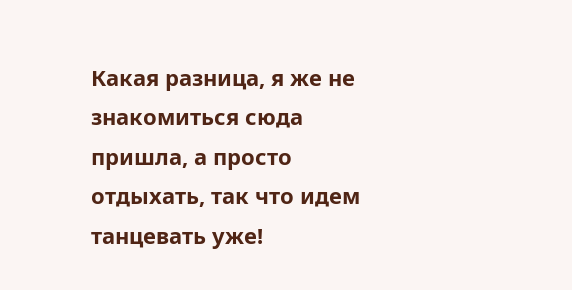Какая разница, я же не знакомиться сюда пришла, а просто отдыхать, так что идем танцевать уже!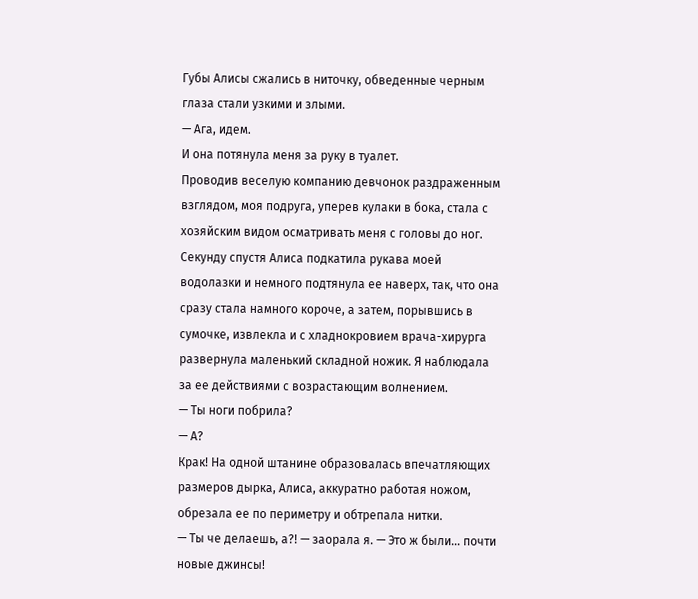Губы Алисы сжались в ниточку, обведенные черным глаза стали узкими и злыми.
— Ага, идем.
И она потянула меня за руку в туалет.
Проводив веселую компанию девчонок раздраженным взглядом, моя подруга, уперев кулаки в бока, стала с хозяйским видом осматривать меня с головы до ног. Секунду спустя Алиса подкатила рукава моей водолазки и немного подтянула ее наверх, так, что она сразу стала намного короче, а затем, порывшись в сумочке, извлекла и с хладнокровием врача-хирурга развернула маленький складной ножик. Я наблюдала за ее действиями с возрастающим волнением.
— Ты ноги побрила?
— А?
Крак! На одной штанине образовалась впечатляющих размеров дырка, Алиса, аккуратно работая ножом, обрезала ее по периметру и обтрепала нитки.
— Ты че делаешь, а?! — заорала я. — Это ж были… почти новые джинсы!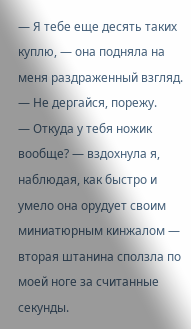— Я тебе еще десять таких куплю, — она подняла на меня раздраженный взгляд. — Не дергайся, порежу.
— Откуда у тебя ножик вообще? — вздохнула я, наблюдая, как быстро и умело она орудует своим миниатюрным кинжалом — вторая штанина сползла по моей ноге за считанные секунды.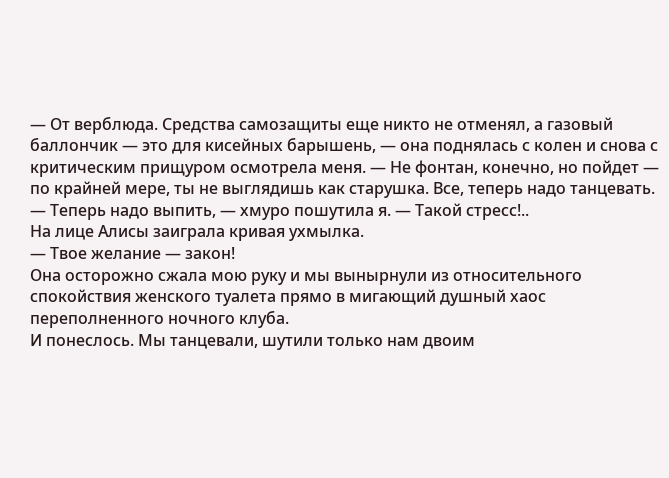— От верблюда. Средства самозащиты еще никто не отменял, а газовый баллончик — это для кисейных барышень, — она поднялась с колен и снова с критическим прищуром осмотрела меня. — Не фонтан, конечно, но пойдет — по крайней мере, ты не выглядишь как старушка. Все, теперь надо танцевать.
— Теперь надо выпить, — хмуро пошутила я. — Такой стресс!..
На лице Алисы заиграла кривая ухмылка.
— Твое желание — закон!
Она осторожно сжала мою руку и мы вынырнули из относительного спокойствия женского туалета прямо в мигающий душный хаос переполненного ночного клуба.
И понеслось. Мы танцевали, шутили только нам двоим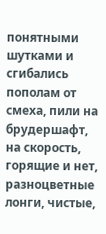понятными шутками и сгибались пополам от смеха, пили на брудершафт, на скорость, горящие и нет, разноцветные лонги, чистые,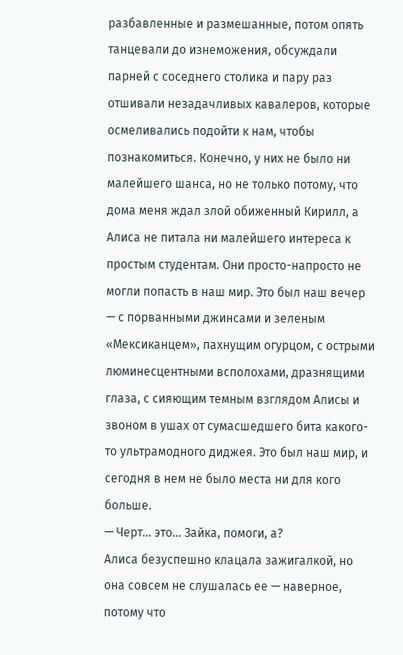разбавленные и размешанные, потом опять танцевали до изнеможения, обсуждали парней с соседнего столика и пару раз отшивали незадачливых кавалеров, которые осмеливались подойти к нам, чтобы познакомиться. Конечно, у них не было ни малейшего шанса, но не только потому, что дома меня ждал злой обиженный Кирилл, а Алиса не питала ни малейшего интереса к простым студентам. Они просто-напросто не могли попасть в наш мир. Это был наш вечер — с порванными джинсами и зеленым «Мексиканцем», пахнущим огурцом, с острыми люминесцентными всполохами, дразнящими глаза, с сияющим темным взглядом Алисы и звоном в ушах от сумасшедшего бита какого-то ультрамодного диджея. Это был наш мир, и сегодня в нем не было места ни для кого больше.
— Черт… это… Зайка, помоги, а?
Алиса безуспешно клацала зажигалкой, но она совсем не слушалась ее — наверное, потому что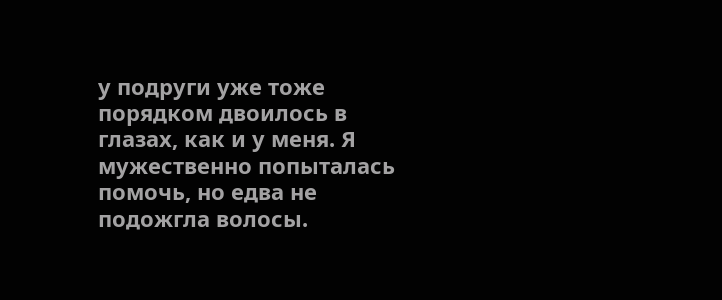у подруги уже тоже порядком двоилось в глазах, как и у меня. Я мужественно попыталась помочь, но едва не подожгла волосы.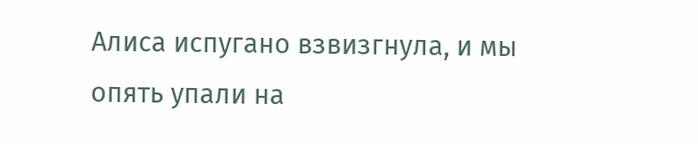Алиса испугано взвизгнула, и мы опять упали на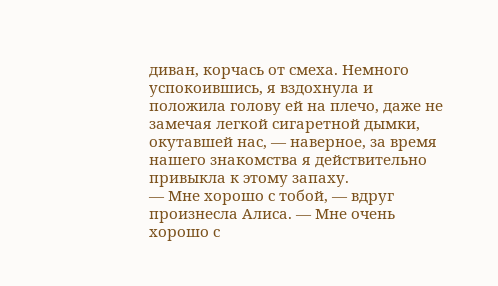диван, корчась от смеха. Немного успокоившись, я вздохнула и положила голову ей на плечо, даже не замечая легкой сигаретной дымки, окутавшей нас, — наверное, за время нашего знакомства я действительно привыкла к этому запаху.
— Мне хорошо с тобой, — вдруг произнесла Алиса. — Мне очень хорошо с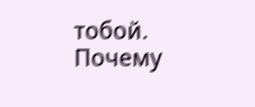тобой. Почему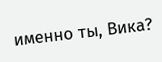именно ты, Вика?